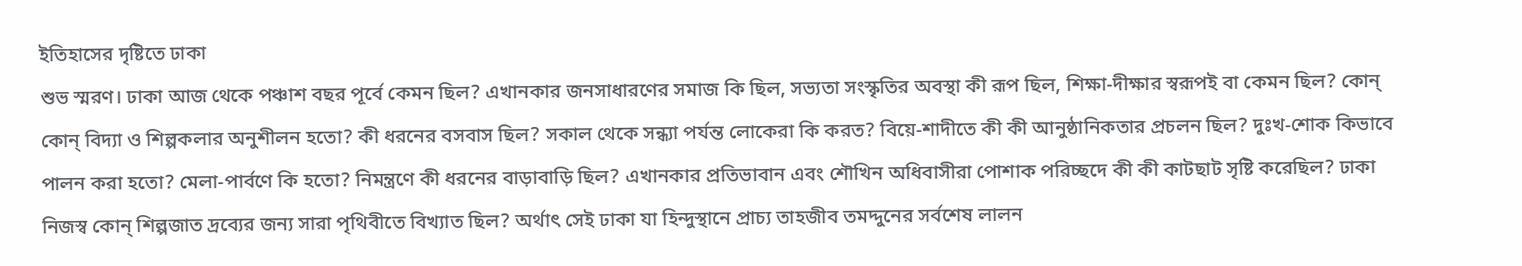ইতিহাসের দৃষ্টিতে ঢাকা
শুভ স্মরণ। ঢাকা আজ থেকে পঞ্চাশ বছর পূর্বে কেমন ছিল? এখানকার জনসাধারণের সমাজ কি ছিল, সভ্যতা সংস্কৃতির অবস্থা কী রূপ ছিল, শিক্ষা-দীক্ষার স্বরূপই বা কেমন ছিল? কোন্ কোন্ বিদ্যা ও শিল্পকলার অনুশীলন হতো? কী ধরনের বসবাস ছিল? সকাল থেকে সন্ধ্যা পর্যন্ত লোকেরা কি করত? বিয়ে-শাদীতে কী কী আনুষ্ঠানিকতার প্রচলন ছিল? দুঃখ-শোক কিভাবে পালন করা হতো? মেলা-পার্বণে কি হতো? নিমন্ত্রণে কী ধরনের বাড়াবাড়ি ছিল? এখানকার প্রতিভাবান এবং শৌখিন অধিবাসীরা পোশাক পরিচ্ছদে কী কী কাটছাট সৃষ্টি করেছিল? ঢাকা নিজস্ব কোন্ শিল্পজাত দ্রব্যের জন্য সারা পৃথিবীতে বিখ্যাত ছিল? অর্থাৎ সেই ঢাকা যা হিন্দুস্থানে প্রাচ্য তাহজীব তমদ্দুনের সর্বশেষ লালন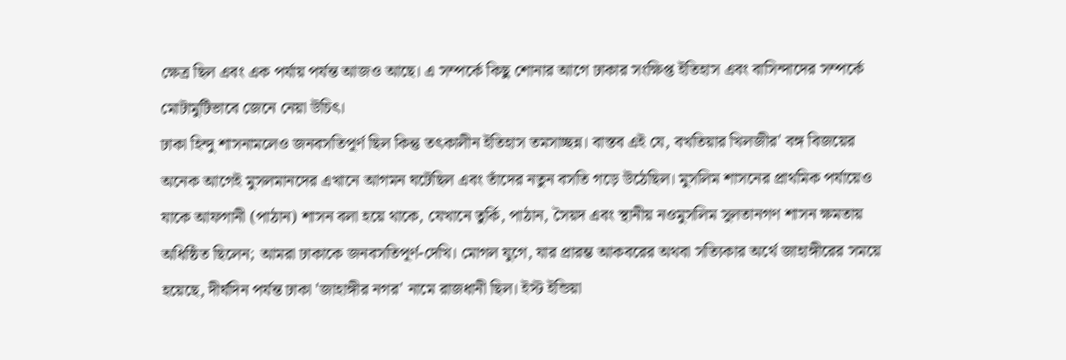ক্ষেত্র ছিল এবং এক পর্যায় পর্যন্ত আজও আছে। এ সম্পর্কে কিছু শোনার আগে ঢাকার সংক্ষিপ্ত ইতিহাস এবং বাসিন্দাদের সম্পর্কে মোটামুটিভাবে জেনে নেয়া উচিৎ।
ঢাকা হিন্দু শাসনামলেও জনবসতিপূর্ণ ছিল কিন্তু তৎকালীন ইতিহাস তমসাচ্ছন্ন। বাস্তব এই যে, বখতিয়ার খিলজীর' বঙ্গ বিজয়ের অনেক আগেই মুসলমানদের এখানে আগমন ঘটেছিল এবং তাঁদের নতুন বসতি গড়ে উঠেছিল। মুসলিম শাসনের প্রাথমিক পর্যায়েও যাকে আফগানী (পাঠান) শাসন বলা হয়ে থাকে, যেখানে তুর্কি, পাঠান, সৈয়দ এবং স্থানীয় নওমুসলিম সুলতানগণ শাসন ক্ষমতায় অধিষ্ঠিত ছিলেন; আমরা ঢাকাকে জনবসতিপূর্ণ-দেখি। মোগল যুগে, যার প্রারম্ভ আকবরের অথবা সত্যিকার অর্থে জাহাঙ্গীরের সময়ে হয়েছে, দীর্ঘদিন পর্যন্ত ঢাকা 'জাহাঙ্গীর নগর' নামে রাজধানী ছিল। ইস্ট ইন্ডিয়া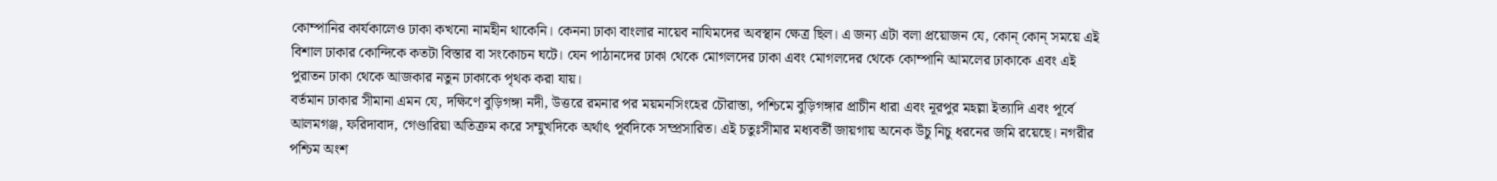কোম্পানির কার্যকালেও ঢাকা কখনো নামহীন থাকেনি। কেননা ঢাকা বাংলার নায়েব নাযিমদের অবস্থান ক্ষেত্র ছিল। এ জন্য এটা বলা প্রয়োজন যে, কোন্ কোন্ সময়ে এই বিশাল ঢাকার কোন্দিকে কতটা বিস্তার বা সংকোচন ঘটে। যেন পাঠানদের ঢাকা থেকে মোগলদের ঢাকা এবং মোগলদের থেকে কোম্পানি আমলের ঢাকাকে এবং এই পুরাতন ঢাকা থেকে আজকার নতুন ঢাকাকে পৃথক করা যায়।
বর্তমান ঢাকার সীমানা এমন যে, দক্ষিণে বুড়িগঙ্গা নদী, উত্তরে রমনার পর ময়মনসিংহের চৌরাস্তা, পশ্চিমে বুড়িগঙ্গার প্রাচীন ধারা এবং নূরপুর মহল্লা ইত্যাদি এবং পূর্বে আলমগঞ্জ, ফরিদাবাদ, গেণ্ডারিয়া অতিক্রম করে সম্মুখদিকে অর্থাৎ পূর্বদিকে সম্প্রসারিত। এই চতুঃসীমার মধ্যবর্তী জায়গায় অনেক উঁচু নিচু ধরনের জমি রয়েছে। নগরীর পশ্চিম অংশ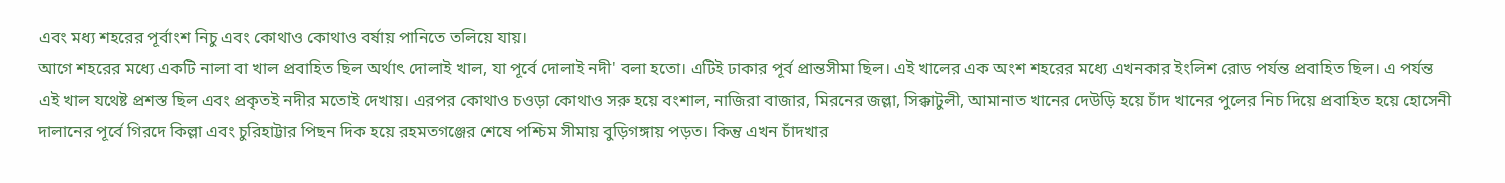এবং মধ্য শহরের পূর্বাংশ নিচু এবং কোথাও কোথাও বর্ষায় পানিতে তলিয়ে যায়।
আগে শহরের মধ্যে একটি নালা বা খাল প্রবাহিত ছিল অর্থাৎ দোলাই খাল, যা পূর্বে দোলাই নদী' বলা হতো। এটিই ঢাকার পূর্ব প্রান্তসীমা ছিল। এই খালের এক অংশ শহরের মধ্যে এখনকার ইংলিশ রোড পর্যন্ত প্রবাহিত ছিল। এ পর্যন্ত এই খাল যথেষ্ট প্রশস্ত ছিল এবং প্রকৃতই নদীর মতোই দেখায়। এরপর কোথাও চওড়া কোথাও সরু হয়ে বংশাল, নাজিরা বাজার, মিরনের জল্লা, সিক্কাটুলী, আমানাত খানের দেউড়ি হয়ে চাঁদ খানের পুলের নিচ দিয়ে প্রবাহিত হয়ে হোসেনী দালানের পূর্বে গিরদে কিল্লা এবং চুরিহাট্টার পিছন দিক হয়ে রহমতগঞ্জের শেষে পশ্চিম সীমায় বুড়িগঙ্গায় পড়ত। কিন্তু এখন চাঁদখার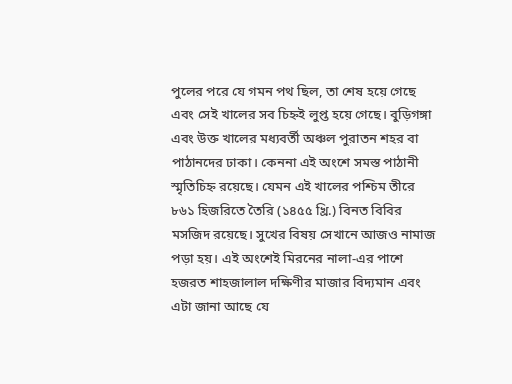পুলের পরে যে গমন পথ ছিল, তা শেষ হয়ে গেছে এবং সেই খালের সব চিহ্নই লুপ্ত হয়ে গেছে। বুড়িগঙ্গা এবং উক্ত খালের মধ্যবর্তী অঞ্চল পুরাতন শহর বা পাঠানদের ঢাকা। কেননা এই অংশে সমস্ত পাঠানী স্মৃতিচিহ্ন রয়েছে। যেমন এই খালের পশ্চিম তীরে ৮৬১ হিজরিতে তৈরি (১৪৫৫ খ্রি.) বিনত বিবির মসজিদ রয়েছে। সুখের বিষয় সেখানে আজও নামাজ পড়া হয়। এই অংশেই মিরনের নালা-এর পাশে হজরত শাহজালাল দক্ষিণীর মাজার বিদ্যমান এবং এটা জানা আছে যে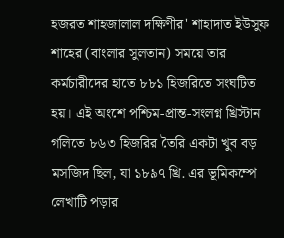হজরত শাহজালাল দক্ষিণীর' শাহাদাত ইউসুফ শাহের (বাংলার সুলতান) সময়ে তার কর্মচারীদের হাতে ৮৮১ হিজরিতে সংঘটিত হয়। এই অংশে পশ্চিম-প্রান্ত-সংলগ্ন খ্রিস্টান গলিতে ৮৬৩ হিজরির তৈরি একটা খুব বড় মসজিদ ছিল, যা ১৮৯৭ খ্রি. এর ভূমিকম্পে
লেখাটি পড়ার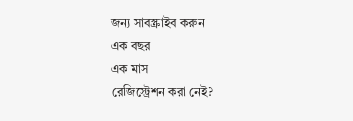জন্য সাবস্ক্রাইব করুন
এক বছর
এক মাস
রেজিস্ট্রেশন করা নেই?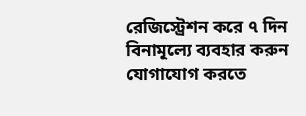রেজিস্ট্রেশন করে ৭ দিন বিনামূল্যে ব্যবহার করুন
যোগাযোগ করতে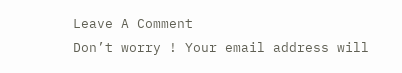Leave A Comment
Don’t worry ! Your email address will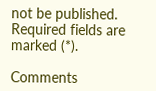not be published. Required fields are marked (*).

Comments